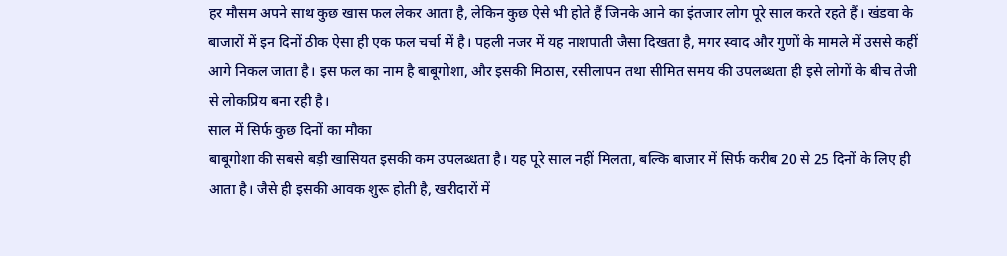हर मौसम अपने साथ कुछ खास फल लेकर आता है, लेकिन कुछ ऐसे भी होते हैं जिनके आने का इंतजार लोग पूरे साल करते रहते हैं। खंडवा के बाजारों में इन दिनों ठीक ऐसा ही एक फल चर्चा में है। पहली नजर में यह नाशपाती जैसा दिखता है, मगर स्वाद और गुणों के मामले में उससे कहीं आगे निकल जाता है। इस फल का नाम है बाबूगोशा, और इसकी मिठास, रसीलापन तथा सीमित समय की उपलब्धता ही इसे लोगों के बीच तेजी से लोकप्रिय बना रही है।
साल में सिर्फ कुछ दिनों का मौका
बाबूगोशा की सबसे बड़ी खासियत इसकी कम उपलब्धता है। यह पूरे साल नहीं मिलता, बल्कि बाजार में सिर्फ करीब 20 से 25 दिनों के लिए ही आता है। जैसे ही इसकी आवक शुरू होती है, खरीदारों में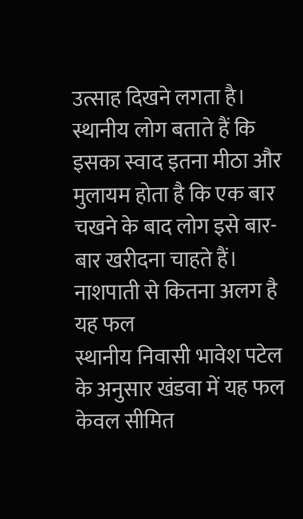उत्साह दिखने लगता है। स्थानीय लोग बताते हैं कि इसका स्वाद इतना मीठा और मुलायम होता है कि एक बार चखने के बाद लोग इसे बार-बार खरीदना चाहते हैं।
नाशपाती से कितना अलग है यह फल
स्थानीय निवासी भावेश पटेल के अनुसार खंडवा में यह फल केवल सीमित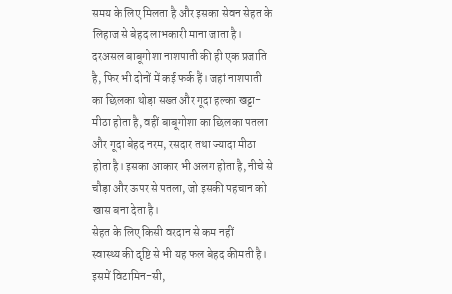समय के लिए मिलता है और इसका सेवन सेहत के लिहाज से बेहद लाभकारी माना जाता है। दरअसल बाबूगोशा नाशपाती की ही एक प्रजाति है, फिर भी दोनों में कई फर्क हैं। जहां नाशपाती का छिलका थोड़ा सख्त और गूदा हल्का खट्टा-मीठा होता है, वहीं बाबूगोशा का छिलका पतला और गूदा बेहद नरम, रसदार तथा ज्यादा मीठा होता है। इसका आकार भी अलग होता है, नीचे से चौड़ा और ऊपर से पतला, जो इसकी पहचान को खास बना देता है।
सेहत के लिए किसी वरदान से कम नहीं
स्वास्थ्य की दृष्टि से भी यह फल बेहद कीमती है। इसमें विटामिन-सी,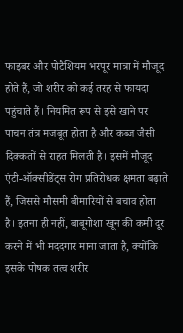फाइबर और पोटैशियम भरपूर मात्रा में मौजूद होते हैं, जो शरीर को कई तरह से फायदा पहुंचाते हैं। नियमित रूप से इसे खाने पर पाचन तंत्र मजबूत होता है और कब्ज जैसी दिक्कतों से राहत मिलती है। इसमें मौजूद एंटी-ऑक्सीडेंट्स रोग प्रतिरोधक क्षमता बढ़ाते हैं, जिससे मौसमी बीमारियों से बचाव होता है। इतना ही नहीं, बाबूगोशा खून की कमी दूर करने में भी मददगार माना जाता है, क्योंकि इसके पोषक तत्व शरीर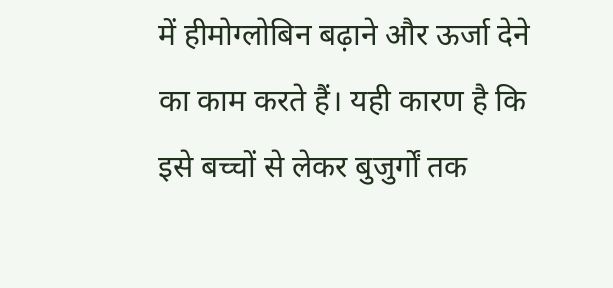में हीमोग्लोबिन बढ़ाने और ऊर्जा देने का काम करते हैं। यही कारण है कि इसे बच्चों से लेकर बुजुर्गों तक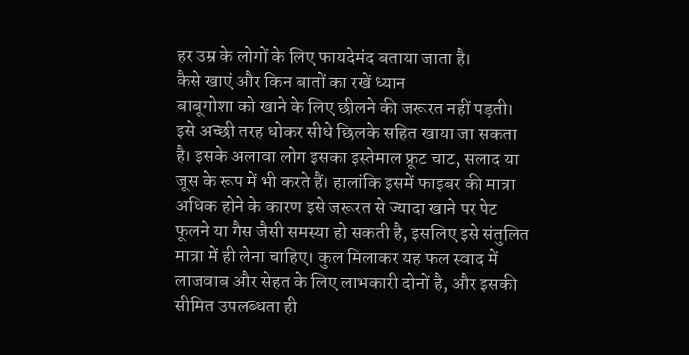हर उम्र के लोगों के लिए फायदेमंद बताया जाता है।
कैसे खाएं और किन बातों का रखें ध्यान
बाबूगोशा को खाने के लिए छीलने की जरूरत नहीं पड़ती। इसे अच्छी तरह धोकर सीधे छिलके सहित खाया जा सकता है। इसके अलावा लोग इसका इस्तेमाल फ्रूट चाट, सलाद या जूस के रूप में भी करते हैं। हालांकि इसमें फाइबर की मात्रा अधिक होने के कारण इसे जरूरत से ज्यादा खाने पर पेट फूलने या गैस जैसी समस्या हो सकती है, इसलिए इसे संतुलित मात्रा में ही लेना चाहिए। कुल मिलाकर यह फल स्वाद में लाजवाब और सेहत के लिए लाभकारी दोनों है, और इसकी सीमित उपलब्धता ही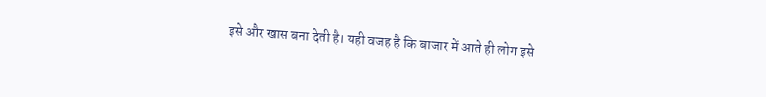इसे और खास बना देती है। यही वजह है कि बाजार में आते ही लोग इसे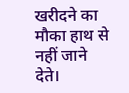खरीदने का मौका हाथ से नहीं जाने देते।